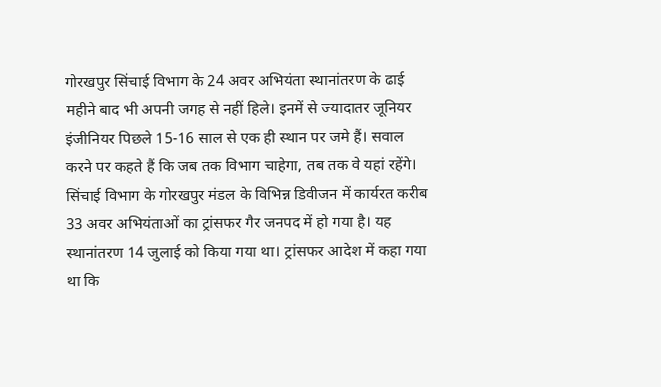गोरखपुर सिंचाई विभाग के 24 अवर अभियंता स्थानांतरण के ढाई महीने बाद भी अपनी जगह से नहीं हिले। इनमें से ज्यादातर जूनियर इंजीनियर पिछले 15-16 साल से एक ही स्थान पर जमे हैं। सवाल करने पर कहते हैं कि जब तक विभाग चाहेगा, तब तक वे यहां रहेंगे। सिंचाई विभाग के गोरखपुर मंडल के विभिन्न डिवीजन में कार्यरत करीब 33 अवर अभियंताओं का ट्रांसफर गैर जनपद में हो गया है। यह स्थानांतरण 14 जुलाई को किया गया था। ट्रांसफर आदेश में कहा गया था कि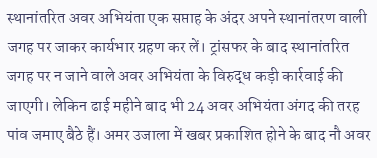स्थानांतरित अवर अभियंता एक सप्ताह के अंदर अपने स्थानांतरण वाली जगह पर जाकर कार्यभार ग्रहण कर लें। ट्रांसफर के बाद स्थानांतरित जगह पर न जाने वाले अवर अभियंता के विरुद्ध कड़ी कार्रवाई की जाएगी। लेकिन ढाई महीने बाद भी 24 अवर अभियंता अंगद की तरह पांव जमाए बैठे हैं। अमर उजाला में खबर प्रकाशित होने के बाद नौ अवर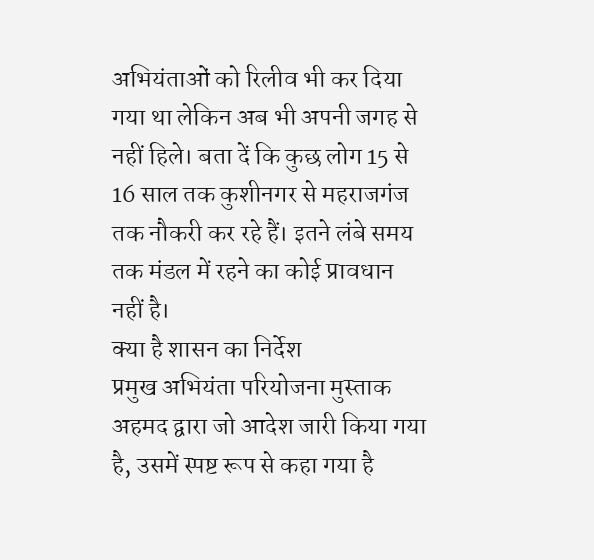अभियंताओं को रिलीव भी कर दिया गया था लेकिन अब भी अपनी जगह से नहीं हिले। बता दें कि कुछ लोग 15 से 16 साल तक कुशीनगर से महराजगंज तक नौकरी कर रहे हैं। इतने लंबे समय तक मंडल में रहने का कोई प्रावधान नहीं है।
क्या है शासन का निर्देश
प्रमुख अभियंता परियोजना मुस्ताक अहमद द्वारा जो आदेश जारी किया गया है, उसमें स्पष्ट रूप से कहा गया है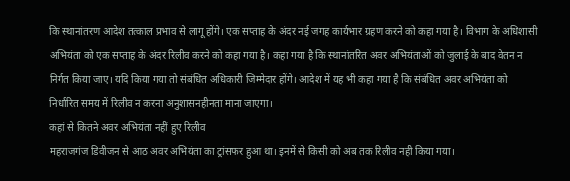कि स्थानांतरण आदेश तत्काल प्रभाव से लागू होंगे। एक सप्ताह के अंदर नई जगह कार्यभार ग्रहण करने को कहा गया है। विभाग के अधिशासी अभियंता को एक सप्ताह के अंदर रिलीव करने को कहा गया है। कहा गया है कि स्थानांतरित अवर अभियंताओं को जुलाई के बाद वेतन न निर्गत किया जाए। यदि किया गया तो संबंधित अधिकारी जिम्मेदार होंगे। आदेश में यह भी कहा गया है कि संबंधित अवर अभियंता को निर्धारित समय में रिलीव न करना अनुशासनहीनता माना जाएगा।
कहां से कितने अवर अभियंता नहीं हुए रिलीव
महराजगंज डिवीजन से आठ अवर अभियंता का ट्रांसफर हुआ था। इनमें से किसी को अब तक रिलीव नही किया गया।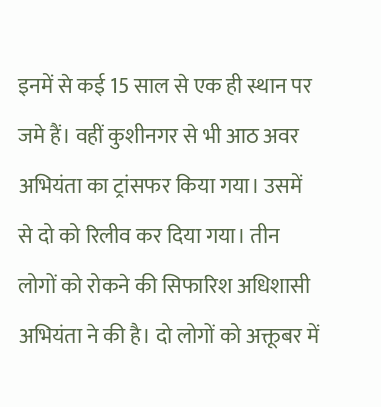इनमें से कई 15 साल से एक ही स्थान पर जमे हैं। वहीं कुशीनगर से भी आठ अवर अभियंता का ट्रांसफर किया गया। उसमें से दो को रिलीव कर दिया गया। तीन लोगों को रोकने की सिफारिश अधिशासी अभियंता ने की है। दो लोगों को अक्तूबर में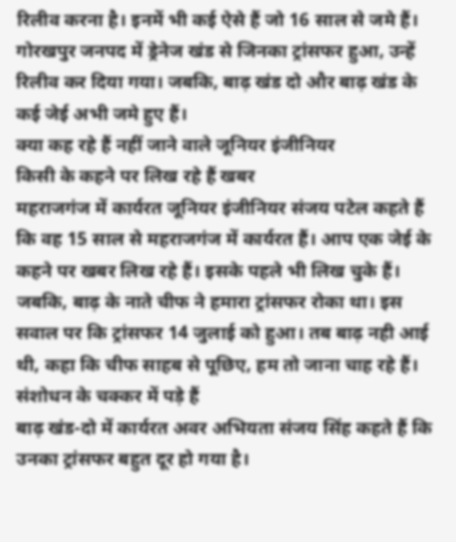रिलीव करना है। इनमें भी कई ऐसे हैं जो 16 साल से जमे हैं। गोरखपुर जनपद में ड्रेनेज खंड से जिनका ट्रांसफर हुआ, उन्हें रिलीव कर दिया गया। जबकि, बाढ़ खंड दो और बाढ़ खंड के कई जेई अभी जमे हुए हैं।
क्या कह रहे हैं नहीं जाने वाले जूनियर इंजीनियर
किसी के कहने पर लिख रहे हैं खबर
महराजगंज में कार्यरत जूनियर इंजीनियर संजय पटेल कहते हैं कि वह 15 साल से महराजगंज में कार्यरत हैं। आप एक जेई के कहने पर खबर लिख रहे हैं। इसके पहले भी लिख चुके हैं। जबकि, बाढ़ के नाते चीफ ने हमारा ट्रांसफर रोका था। इस सवाल पर कि ट्रांसफर 14 जुलाई को हुआ। तब बाढ़ नही आई थी, कहा कि चीफ साहब से पूछिए, हम तो जाना चाह रहे हैं।
संशोधन के चक्कर में पड़े हैं
बाढ़ खंड-दो में कार्यरत अवर अभियता संजय सिंह कहते हैं कि उनका ट्रांसफर बहुत दूर हो गया है।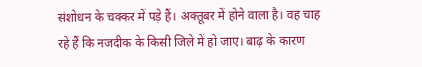संशोधन के चक्कर में पड़े हैं। अक्तूबर में होने वाला है। वह चाह रहे हैं कि नजदीक के किसी जिले में हो जाए। बाढ़ के कारण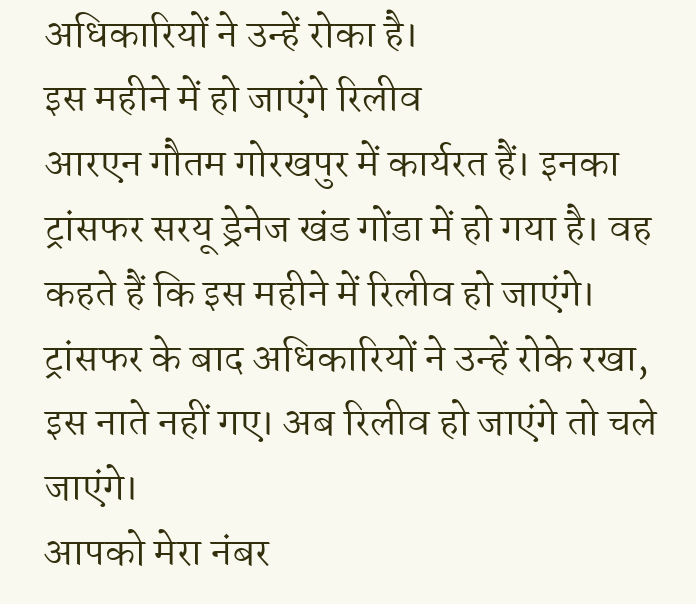अधिकारियों ने उन्हें रोका है।
इस महीने में हो जाएंगे रिलीव
आरएन गौतम गोरखपुर में कार्यरत हैं। इनका ट्रांसफर सरयू ड्रेनेज खंड गोंडा में हो गया है। वह कहते हैं कि इस महीने में रिलीव हो जाएंगे। ट्रांसफर के बाद अधिकारियों ने उन्हें रोके रखा, इस नाते नहीं गए। अब रिलीव हो जाएंगे तो चले जाएंगे।
आपको मेरा नंबर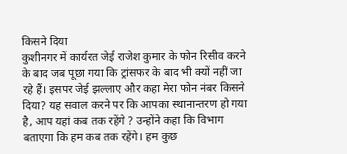किसने दिया
कुशीनगर में कार्यरत जेई राजेश कुमार के फोन रिसीव करने के बाद जब पूछा गया कि ट्रांसफर के बाद भी क्यों नहीं जा रहे हैं। इसपर जेई झल्लाए और कहा मेरा फोन नंबर किसने दिया? यह सवाल करने पर कि आपका स्थानान्तरण हो गया है, आप यहां कब तक रहेंगे ? उन्होंने कहा कि विभाग बताएगा कि हम कब तक रहेंगे। हम कुछ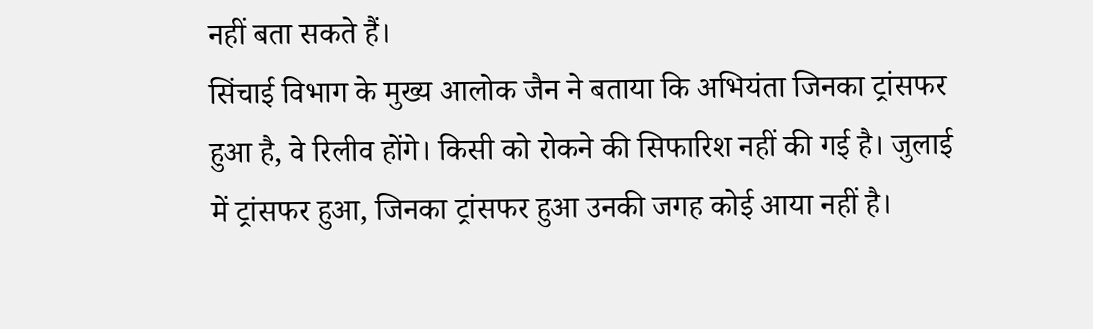नहीं बता सकते हैं।
सिंचाई विभाग के मुख्य आलोक जैन ने बताया कि अभियंता जिनका ट्रांसफर हुआ है, वे रिलीव होंगे। किसी को रोकने की सिफारिश नहीं की गई है। जुलाई में ट्रांसफर हुआ, जिनका ट्रांसफर हुआ उनकी जगह कोई आया नहीं है।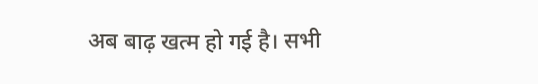अब बाढ़ खत्म हो गई है। सभी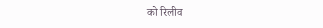को रिलीव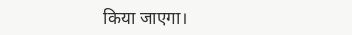किया जाएगा।